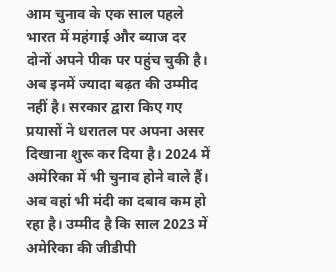आम चुनाव के एक साल पहले भारत में महंगाई और ब्याज दर दोनों अपने पीक पर पहुंच चुकी है। अब इनमें ज्यादा बढ़त की उम्मीद नहीं है। सरकार द्वारा किए गए प्रयासों ने धरातल पर अपना असर दिखाना शुरू कर दिया है। 2024 में अमेरिका में भी चुनाव होने वाले हैं। अब वहां भी मंदी का दबाव कम हो रहा है। उम्मीद है कि साल 2023 में अमेरिका की जीडीपी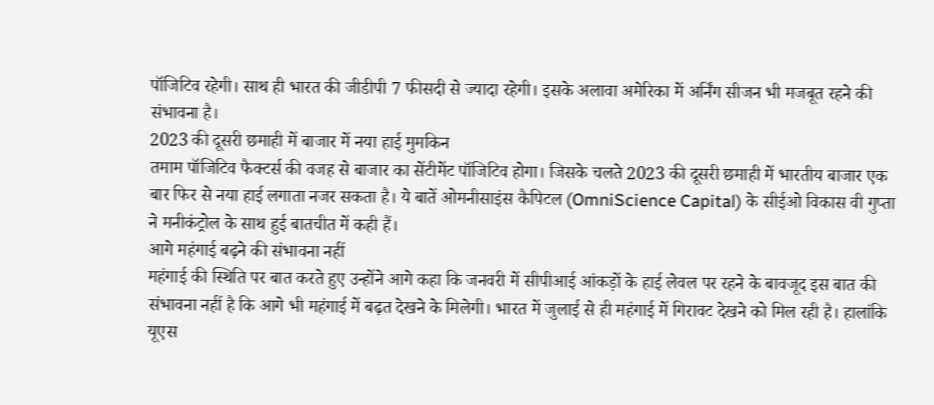पॉजिटिव रहेगी। साथ ही भारत की जीडीपी 7 फीसदी से ज्यादा रहेगी। इसके अलावा अमेरिका में अर्निंग सीजन भी मजबूत रहने की संभावना है।
2023 की दूसरी छमाही में बाजार में नया हाई मुमकिन
तमाम पॉजिटिव फैक्टर्स की वजह से बाजार का सेंटीमेंट पॉजिटिव होगा। जिसके चलते 2023 की दूसरी छमाही में भारतीय बाजार एक बार फिर से नया हाई लगाता नजर सकता है। ये बातें ओमनीसाइंस कैपिटल (OmniScience Capital) के सीईओ विकास वी गुप्ता ने मनीकंट्रोल के साथ हुई बातचीत में कही हैं।
आगे महंगाई बढ़ने की संभावना नहीं
महंगाई की स्थिति पर बात करते हुए उन्होंने आगे कहा कि जनवरी में सीपीआई आंकड़ों के हाई लेवल पर रहने के बावजूद इस बात की संभावना नहीं है कि आगे भी महंगाई में बढ़त देखने के मिलेगी। भारत में जुलाई से ही महंगाई में गिरावट देखने को मिल रही है। हालांकि यूएस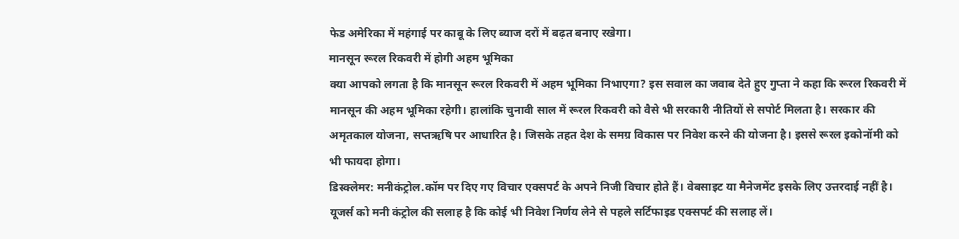फेड अमेरिका में महंगाई पर काबू के लिए ब्याज दरों में बढ़त बनाए रखेगा।
मानसून रूरल रिकवरी में होगी अहम भूमिका
क्या आपको लगता है कि मानसून रूरल रिकवरी में अहम भूमिका निभाएगा? इस सवाल का जवाब देते हुए गुप्ता ने कहा कि रूरल रिकवरी में मानसून की अहम भूमिका रहेगी। हालांकि चुनावी साल में रूरल रिकवरी को वैसे भी सरकारी नीतियों से सपोर्ट मिलता है। सरकार की अमृतकाल योजना, सप्तऋषि पर आधारित है। जिसके तहत देश के समग्र विकास पर निवेश करने की योजना है। इससे रूरल इकोनॉमी को भी फायदा होगा।
डिस्क्लेमर: मनीकंट्रोल.कॉम पर दिए गए विचार एक्सपर्ट के अपने निजी विचार होते हैं। वेबसाइट या मैनेजमेंट इसके लिए उत्तरदाई नहीं है। यूजर्स को मनी कंट्रोल की सलाह है कि कोई भी निवेश निर्णय लेने से पहले सर्टिफाइड एक्सपर्ट की सलाह लें।